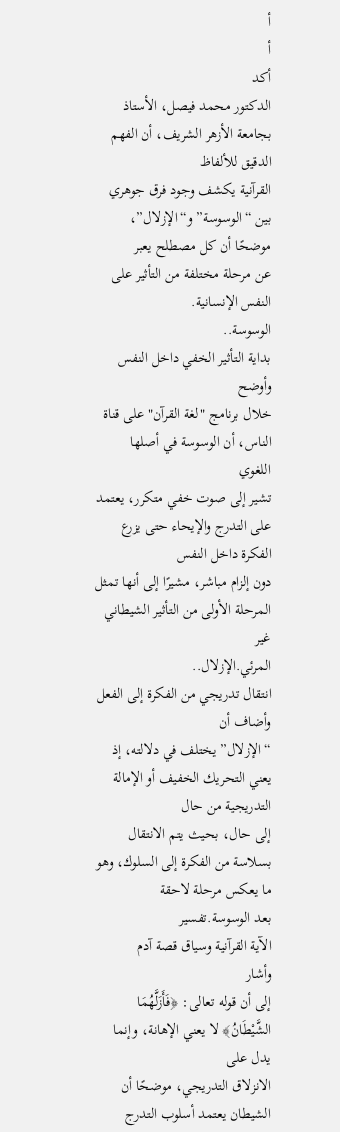أ
أ
أكد
الدكتور محمد فيصل، الأستاذ بجامعة الأزهر الشريف، أن الفهم الدقيق للألفاظ
القرآنية يكشف وجود فرق جوهري بين “الوسوسة” و“الإزلال”، موضحًا أن كل مصطلح يعبر
عن مرحلة مختلفة من التأثير على النفس الإنسانية.
الوسوسة..
بداية التأثير الخفي داخل النفس
وأوضح
خلال برنامج "لغة القرآن" على قناة الناس، أن الوسوسة في أصلها اللغوي
تشير إلى صوت خفي متكرر، يعتمد على التدرج والإيحاء حتى يزرع الفكرة داخل النفس
دون إلزام مباشر، مشيرًا إلى أنها تمثل المرحلة الأولى من التأثير الشيطاني غير
المرئي.الإزلال..
انتقال تدريجي من الفكرة إلى الفعل
وأضاف أن
“الإزلال” يختلف في دلالته، إذ يعني التحريك الخفيف أو الإمالة التدريجية من حال
إلى حال، بحيث يتم الانتقال بسلاسة من الفكرة إلى السلوك، وهو ما يعكس مرحلة لاحقة
بعد الوسوسة.تفسير
الآية القرآنية وسياق قصة آدم
وأشار
إلى أن قوله تعالى: ﴿فَأَزَلَّهُمَا الشَّيْطَانُ﴾ لا يعني الإهانة، وإنما يدل على
الانزلاق التدريجي، موضحًا أن الشيطان يعتمد أسلوب التدرج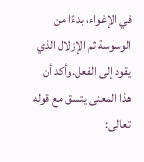في الإغواء، بدءًا من
الوسوسة ثم الإزلال الذي يقود إلى الفعل.وأكد أن هذا المعنى يتسق مع قوله تعالى: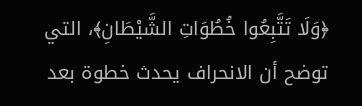﴿وَلَا تَتَّبِعُوا خُطُوَاتِ الشَّيْطَانِ﴾، التي توضح أن الانحراف يحدث خطوة بعد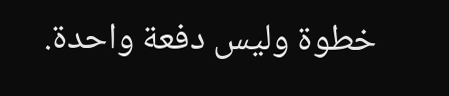خطوة وليس دفعة واحدة.